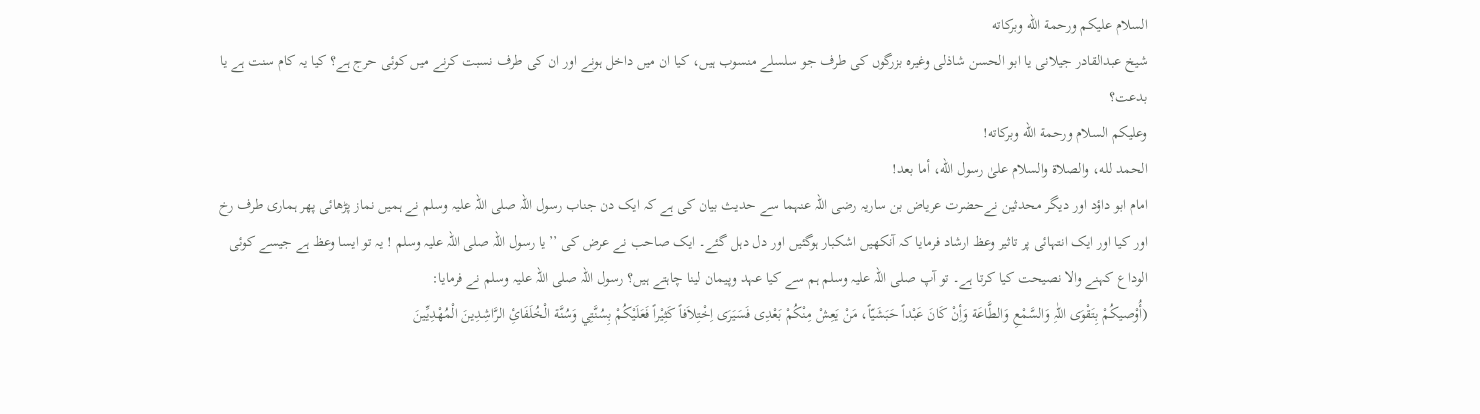السلام عليكم ورحمة الله وبركاته
شیخ عبدالقادر جیلانی یا ابو الحسن شاذلی وغیرہ بزرگوں کی طرف جو سلسلے منسوب ہیں، کیا ان میں داخل ہونے اور ان کی طرف نسبت کرنے میں کوئی حرج ہے؟ کیا یہ کام سنت ہے یا بدعت؟
وعلیکم السلام ورحمة الله وبرکاته!
الحمد لله، والصلاة والسلام علىٰ رسول الله، أما بعد!
امام ابو داؤد اور دیگر محدثین نےحضرت عریاض بن ساریہ رضی اللہ عنہما سے حدیث بیان کی ہے کہ ایک دن جناب رسول اللہ صلی اللہ علیہ وسلم نے ہمیں نماز پڑھائی پھر ہماری طرف رخ اور کیا اور ایک انتہائی پر تاثیر وعظ ارشاد فرمایا کہ آنکھیں اشکبار ہوگئیں اور دل دہل گئے۔ ایک صاحب نے عرض کی ’’یا رسول اللہ صلی اللہ علیہ وسلم ! یہ تو ایسا وعظ ہے جیسے کوئی الوداع کہنے والا نصیحت کیا کرتا ہے۔ تو آپ صلی اللہ علیہ وسلم ہم سے کیا عہد وپیمان لینا چاہتے ہیں؟ رسول اللہ صلی اللہ علیہ وسلم نے فرمایا:
(أُوْصیکُمْ بِتَقْوَی اللّٰہِ وَالسَّمْعِ وَالطَّاعَة وَأِنْ کَانَ عَبْداً حَبَشَیّاً، مَنْ یَعِشْ مِنْکُمْ بَعْدِی فَسَیَرَی اِخْتِلاَفاً کَثِیْراً فَعَلَیْکُمْ بِسُنَّتِي وَسُنَّة الْخُلَفَائِ الرَّاشِدِینَ الْمُھْدِیِّینَ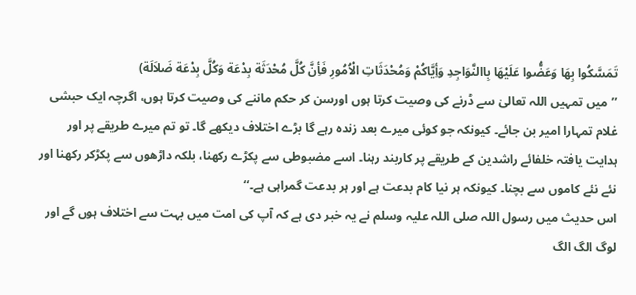تَمَسَّکُوا بِھَا وَعَضُّوا عَلَیْھَا بِاالنَّوَاجِدِ وَأِیَّاکُمْ وَمُحْدَثَاتِ الْاُمُورِ فَأِنَّ کُلَّ مُحْدَثَة بِدْعَة وَکُلَّ بِدْعَة ضَلاَلَة)
’’میں تمہیں اللہ تعالیٰ سے ڈرنے کی وصیت کرتا ہوں اورسن کر حکم ماننے کی وصیت کرتا ہوں، اگرچہ ایک حبشی غلام تمہارا امیر بن جائے۔ کیونکہ جو کوئی میرے بعد زندہ رہے گا بڑے اختلاف دیکھے گا۔ تو تم میرے طریقے پر اور ہدایت یافتہ خلفائے راشدین کے طریقے پر کاربند رہنا۔ اسے مضبوطی سے پکڑے رکھنا، بلکہ داڑھوں سے پکڑکر رکھنا اور نئے نئے کاموں سے بچنا۔ کیونکہ ہر نیا کام بدعت ہے اور ہر بدعت گمراہی ہے۔‘‘
اس حدیث میں رسول اللہ صلی اللہ علیہ وسلم نے یہ خبر دی ہے کہ آپ کی امت میں بہت سے اختلاف ہوں گے اور لوگ الگ الگ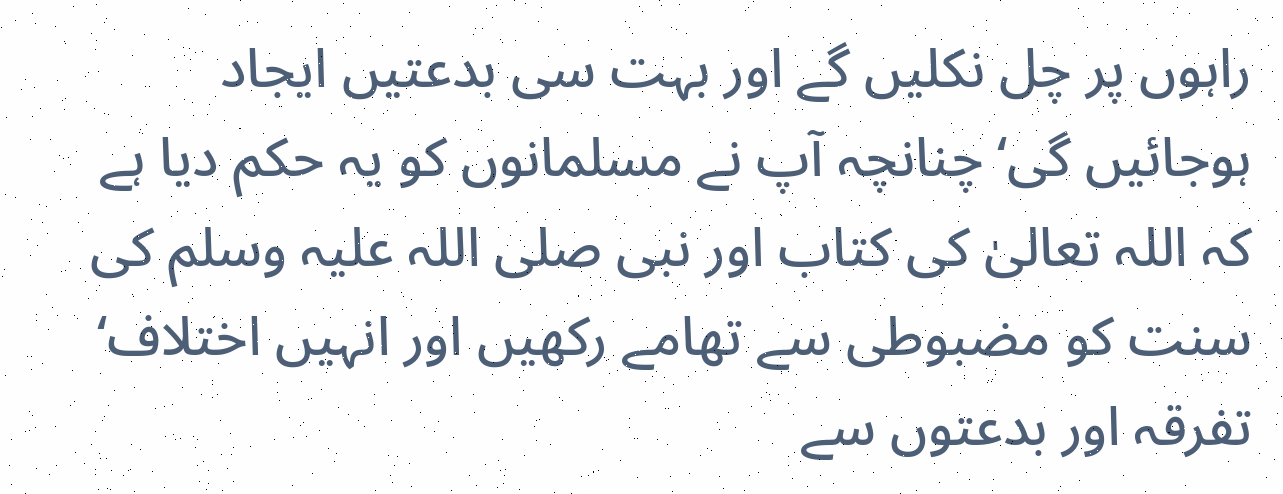راہوں پر چل نکلیں گے اور بہت سی بدعتیں ایجاد ہوجائیں گی‘ چنانچہ آپ نے مسلمانوں کو یہ حکم دیا ہے کہ اللہ تعالیٰ کی کتاب اور نبی صلی اللہ علیہ وسلم کی سنت کو مضبوطی سے تھامے رکھیں اور انہیں اختلاف‘ تفرقہ اور بدعتوں سے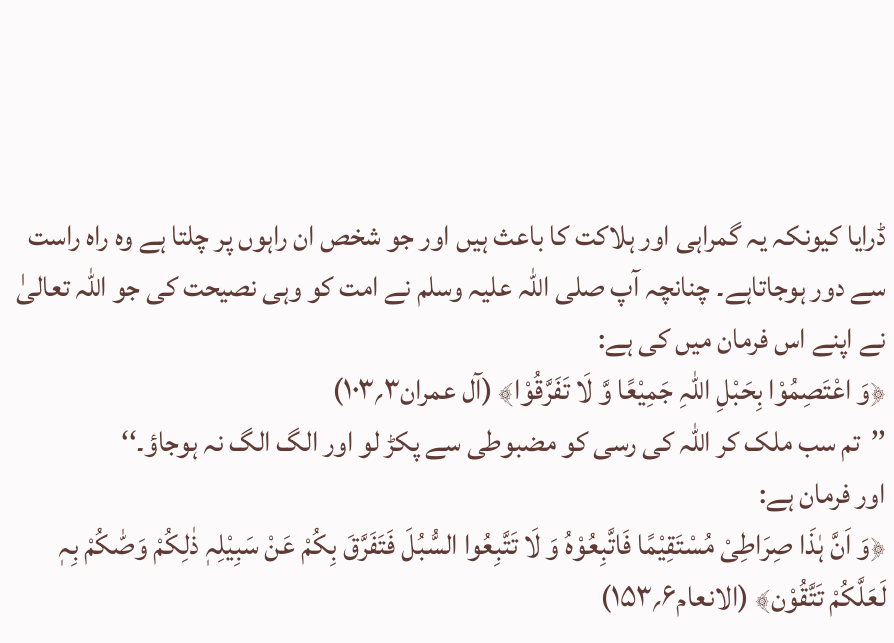ڈرایا کیونکہ یہ گمراہی اور ہلاکت کا باعث ہیں اور جو شخص ان راہوں پر چلتا ہے وہ راہ راست سے دور ہوجاتاہے۔ چنانچہ آپ صلی اللہ علیہ وسلم نے امت کو وہی نصیحت کی جو اللہ تعالیٰ نے اپنے اس فرمان میں کی ہے:
﴿وَ اعْتَصِمُوْا بِحَبْلِ اللّٰہِ جَمِیْعًا وَّ لَا تَفَرَّقُوْا﴾ (آل عمران۳؍۱۰۳)
’’تم سب ملک کر اللہ کی رسی کو مضبوطی سے پکڑ لو اور الگ الگ نہ ہوجاؤ۔‘‘
اور فرمان ہے:
﴿وَ اَنَّ ہٰذَا صِرَاطِیْ مُسْتَقِیْمًا فَاتَّبِعُوْہُ وَ لَا تَتَّبِعُوا السُّبُلَ فَتَفَرَّقَ بِکُمْ عَنْ سَبِیْلِہٖ ذٰلِکُمْ وَصّٰکُمْ بِہٖ لَعَلَّکُمْ تَتَّقُوْن﴾ (الانعام۶؍۱۵۳)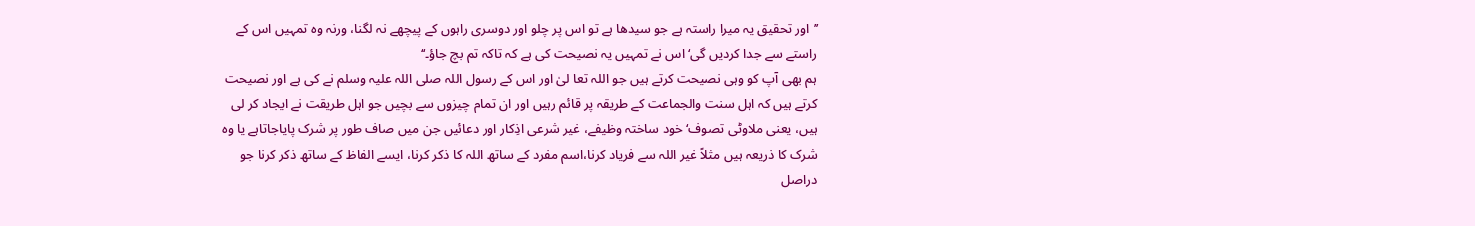’’اور تحقیق یہ میرا راستہ ہے جو سیدھا ہے تو اس پر چلو اور دوسری راہوں کے پیچھے نہ لگنا، ورنہ وہ تمہیں اس کے راستے سے جدا کردیں گی‘ اس نے تمہیں یہ نصیحت کی ہے کہ تاکہ تم بچ جاؤ۔‘‘
ہم بھی آپ کو وہی نصیحت کرتے ہیں جو اللہ تعا لیٰ اور اس کے رسول اللہ صلی اللہ علیہ وسلم نے کی ہے اور نصیحت کرتے ہیں کہ اہل سنت والجماعت کے طریقہ پر قائم رہیں اور ان تمام چیزوں سے بچیں جو اہل طریقت نے ایجاد کر لی ہیں، یعنی ملاوٹی تصوف‘ خود ساختہ وظیفے، غیر شرعی اذِکار اور دعائیں جن میں صاف طور پر شرک پایاجاتاہے یا وہ شرک کا ذریعہ ہیں مثلاً غیر اللہ سے فریاد کرنا،اسم مفرد کے ساتھ اللہ کا ذکر کرنا، ایسے الفاظ کے ساتھ ذکر کرنا جو دراصل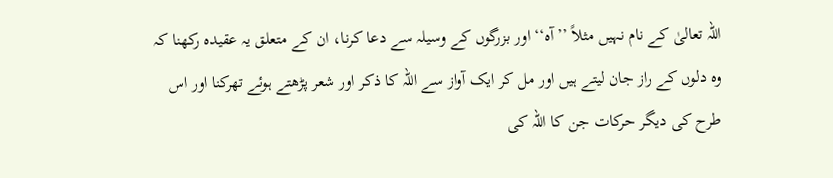اللہ تعالیٰ کے نام نہیں مثلاً ’’آہ‘‘ اور بزرگوں کے وسیلہ سے دعا کرنا، ان کے متعلق یہ عقیدہ رکھنا کہ وہ دلوں کے راز جان لیتے ہیں اور مل کر ایک آواز سے اللہ کا ذکر اور شعر پڑھتے ہوئے تھرکنا اور اس طرح کی دیگر حرکات جن کا اللہ کی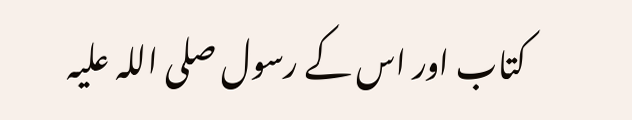کتاب اور اس کے رسول صلی اللہ علیہ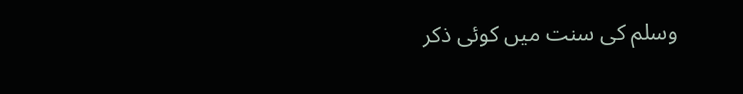وسلم کی سنت میں کوئی ذکر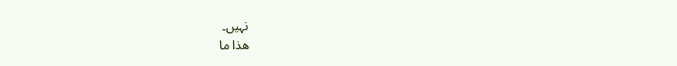نہیں۔
ھذا ما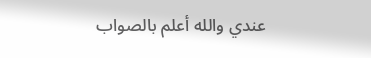عندي والله أعلم بالصواب